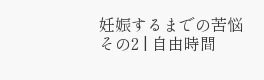妊娠するまでの苦悩 その2 | 自由時間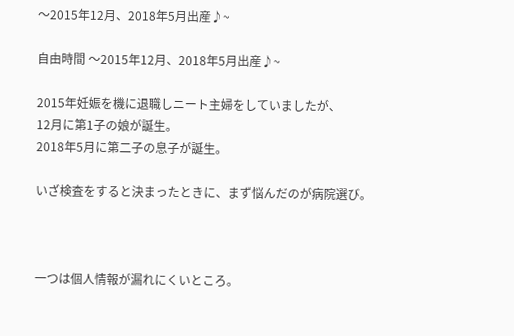〜2015年12月、2018年5月出産♪~

自由時間 〜2015年12月、2018年5月出産♪~

2015年妊娠を機に退職しニート主婦をしていましたが、
12月に第1子の娘が誕生。
2018年5月に第二子の息子が誕生。

いざ検査をすると決まったときに、まず悩んだのが病院選び。



一つは個人情報が漏れにくいところ。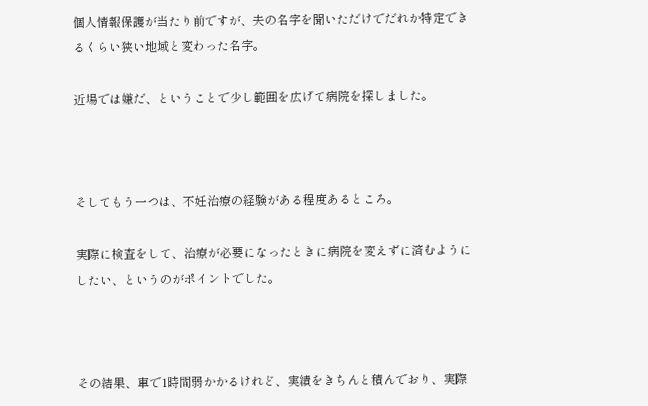個人情報保護が当たり前ですが、夫の名字を聞いただけでだれか特定できるくらい狭い地域と変わった名字。

近場では嫌だ、ということで少し範囲を広げて病院を探しました。



そしてもう一つは、不妊治療の経験がある程度あるところ。

実際に検査をして、治療が必要になったときに病院を変えずに済むようにしたい、というのがポイントでした。



その結果、車で1時間弱かかるけれど、実績をきちんと積んでおり、実際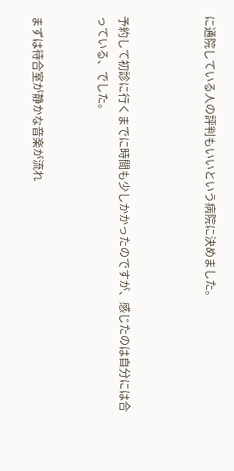に通院している人の評判もいいという病院に決めました。



予約して初診に行くまでに時間も少しかかったのですが、感じたのは自分には合っている、でした。


まずは待合室が静かな音楽が流れ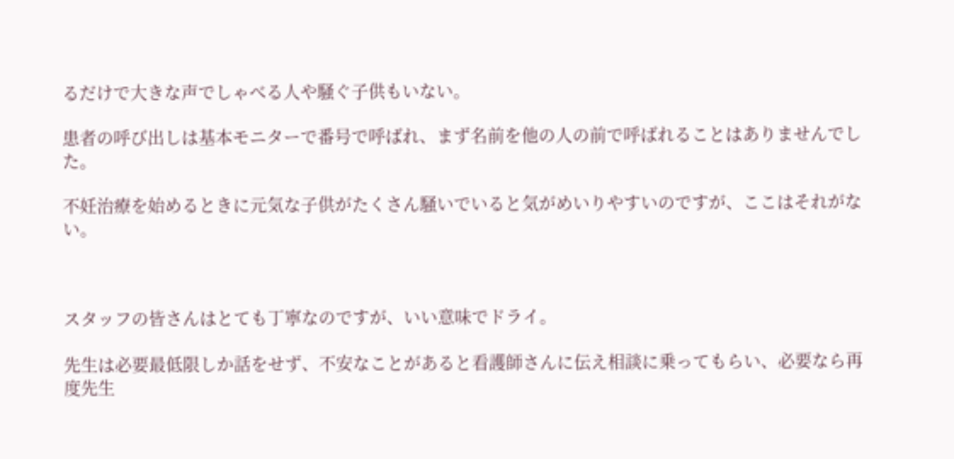るだけで大きな声でしゃべる人や騒ぐ子供もいない。

患者の呼び出しは基本モニターで番号で呼ばれ、まず名前を他の人の前で呼ばれることはありませんでした。

不妊治療を始めるときに元気な子供がたくさん騒いでいると気がめいりやすいのですが、ここはそれがない。



スタッフの皆さんはとても丁寧なのですが、いい意味でドライ。

先生は必要最低限しか話をせず、不安なことがあると看護師さんに伝え相談に乗ってもらい、必要なら再度先生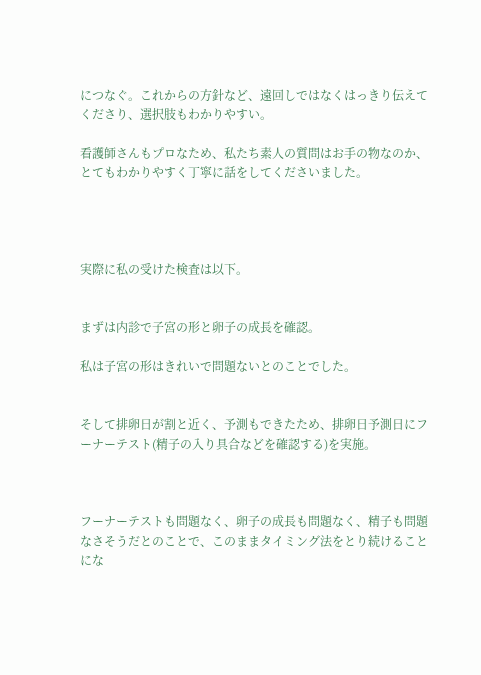につなぐ。これからの方針など、遠回しではなくはっきり伝えてくださり、選択肢もわかりやすい。

看護師さんもプロなため、私たち素人の質問はお手の物なのか、とてもわかりやすく丁寧に話をしてくださいました。




実際に私の受けた検査は以下。


まずは内診で子宮の形と卵子の成長を確認。

私は子宮の形はきれいで問題ないとのことでした。


そして排卵日が割と近く、予測もできたため、排卵日予測日にフーナーテスト(精子の入り具合などを確認する)を実施。



フーナーテストも問題なく、卵子の成長も問題なく、精子も問題なさそうだとのことで、このままタイミング法をとり続けることにな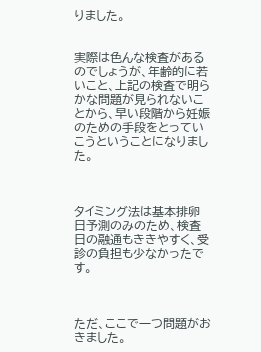りました。


実際は色んな検査があるのでしょうが、年齢的に若いこと、上記の検査で明らかな問題が見られないことから、早い段階から妊娠のための手段をとっていこうということになりました。



タイミング法は基本排卵日予測のみのため、検査日の融通もききやすく、受診の負担も少なかったです。



ただ、ここで一つ問題がおきました。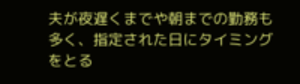夫が夜遅くまでや朝までの勤務も多く、指定された日にタイミングをとる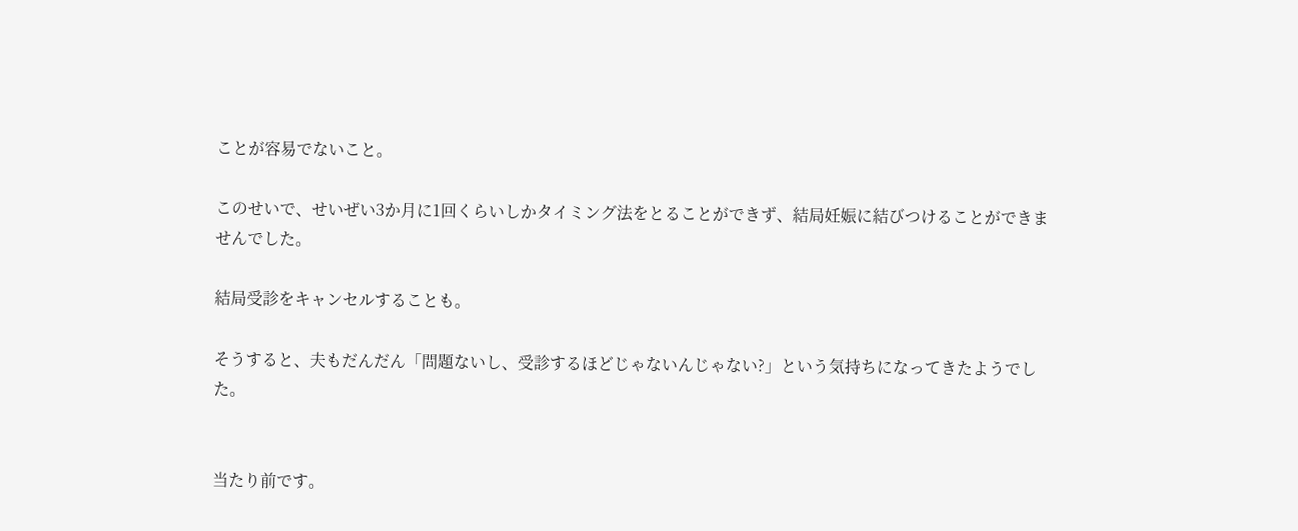ことが容易でないこと。

このせいで、せいぜい3か月に1回くらいしかタイミング法をとることができず、結局妊娠に結びつけることができませんでした。

結局受診をキャンセルすることも。

そうすると、夫もだんだん「問題ないし、受診するほどじゃないんじゃない?」という気持ちになってきたようでした。


当たり前です。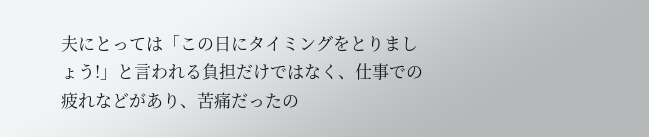夫にとっては「この日にタイミングをとりましょう!」と言われる負担だけではなく、仕事での疲れなどがあり、苦痛だったの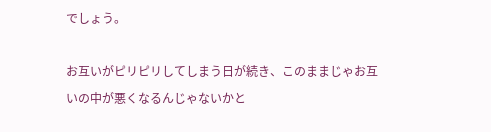でしょう。

お互いがピリピリしてしまう日が続き、このままじゃお互いの中が悪くなるんじゃないかと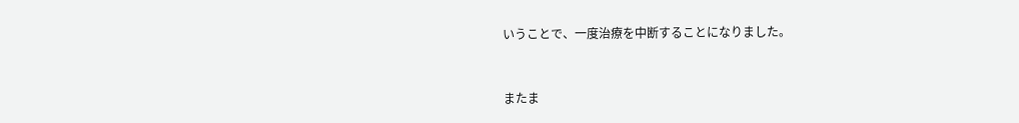いうことで、一度治療を中断することになりました。



またま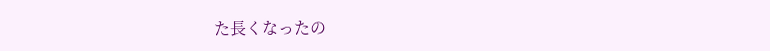た長くなったの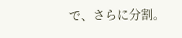で、さらに分割。